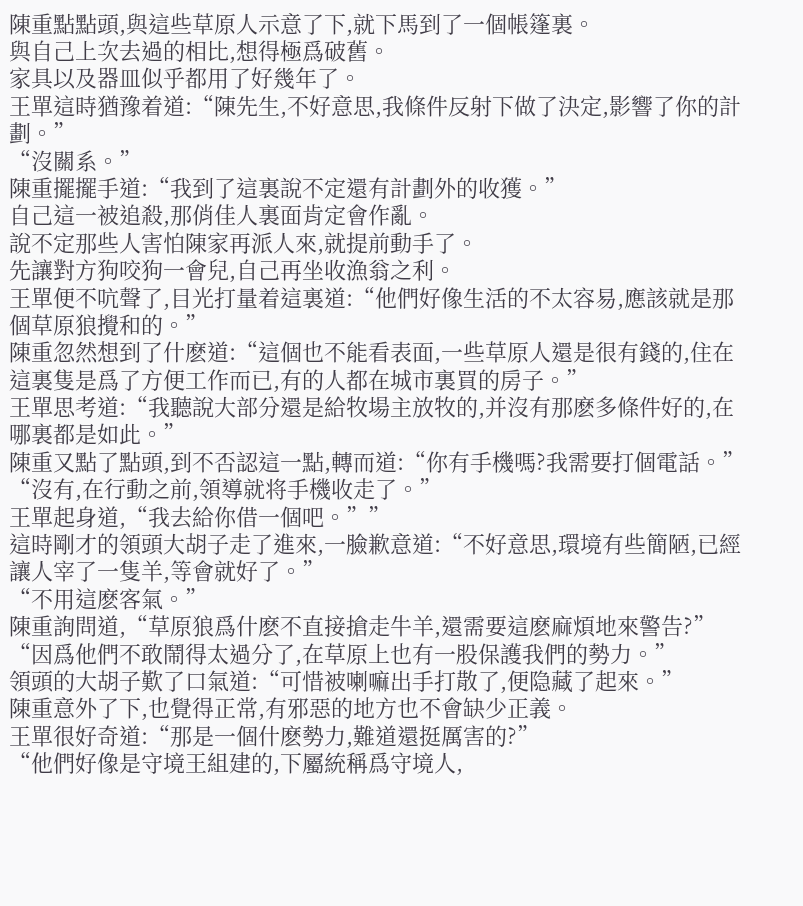陳重點點頭,與這些草原人示意了下,就下馬到了一個帳篷裏。
與自己上次去過的相比,想得極爲破舊。
家具以及器皿似乎都用了好幾年了。
王單這時猶豫着道:“陳先生,不好意思,我條件反射下做了決定,影響了你的計劃。”
“沒關系。”
陳重擺擺手道:“我到了這裏說不定還有計劃外的收獲。”
自己這一被追殺,那俏佳人裏面肯定會作亂。
說不定那些人害怕陳家再派人來,就提前動手了。
先讓對方狗咬狗一會兒,自己再坐收漁翁之利。
王單便不吭聲了,目光打量着這裏道:“他們好像生活的不太容易,應該就是那個草原狼攪和的。”
陳重忽然想到了什麽道:“這個也不能看表面,一些草原人還是很有錢的,住在這裏隻是爲了方便工作而已,有的人都在城市裏買的房子。”
王單思考道:“我聽說大部分還是給牧場主放牧的,并沒有那麽多條件好的,在哪裏都是如此。”
陳重又點了點頭,到不否認這一點,轉而道:“你有手機嗎?我需要打個電話。”
“沒有,在行動之前,領導就将手機收走了。”
王單起身道,“我去給你借一個吧。””
這時剛才的領頭大胡子走了進來,一臉歉意道:“不好意思,環境有些簡陋,已經讓人宰了一隻羊,等會就好了。”
“不用這麽客氣。”
陳重詢問道,“草原狼爲什麽不直接搶走牛羊,還需要這麽麻煩地來警告?”
“因爲他們不敢鬧得太過分了,在草原上也有一股保護我們的勢力。”
領頭的大胡子歎了口氣道:“可惜被喇嘛出手打散了,便隐藏了起來。”
陳重意外了下,也覺得正常,有邪惡的地方也不會缺少正義。
王單很好奇道:“那是一個什麽勢力,難道還挺厲害的?”
“他們好像是守境王組建的,下屬統稱爲守境人,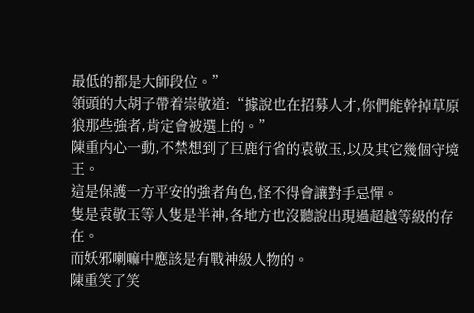最低的都是大師段位。”
領頭的大胡子帶着崇敬道:“據說也在招募人才,你們能幹掉草原狼那些強者,肯定會被選上的。”
陳重内心一動,不禁想到了巨鹿行省的袁敬玉,以及其它幾個守境王。
這是保護一方平安的強者角色,怪不得會讓對手忌憚。
隻是袁敬玉等人隻是半神,各地方也沒聽說出現過超越等級的存在。
而妖邪喇嘛中應該是有戰神級人物的。
陳重笑了笑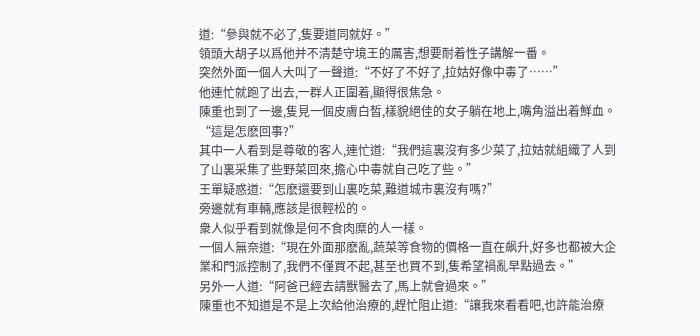道:“參與就不必了,隻要道同就好。”
領頭大胡子以爲他并不清楚守境王的厲害,想要耐着性子講解一番。
突然外面一個人大叫了一聲道:“不好了不好了,拉姑好像中毒了……”
他連忙就跑了出去,一群人正圍着,顯得很焦急。
陳重也到了一邊,隻見一個皮膚白皙,樣貌絕佳的女子躺在地上,嘴角溢出着鮮血。
“這是怎麽回事?”
其中一人看到是尊敬的客人,連忙道:“我們這裏沒有多少菜了,拉姑就組織了人到了山裏采集了些野菜回來,擔心中毒就自己吃了些。”
王單疑惑道:“怎麽還要到山裏吃菜,難道城市裏沒有嗎?”
旁邊就有車輛,應該是很輕松的。
衆人似乎看到就像是何不食肉糜的人一樣。
一個人無奈道:“現在外面那麽亂,蔬菜等食物的價格一直在飙升,好多也都被大企業和門派控制了,我們不僅買不起,甚至也買不到,隻希望禍亂早點過去。”
另外一人道:“阿爸已經去請獸醫去了,馬上就會過來。”
陳重也不知道是不是上次給他治療的,趕忙阻止道:“讓我來看看吧,也許能治療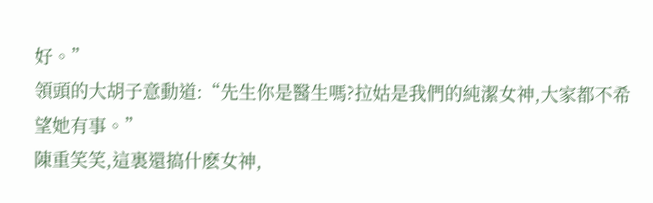好。”
領頭的大胡子意動道:“先生你是醫生嗎?拉姑是我們的純潔女神,大家都不希望她有事。”
陳重笑笑,這裏還搞什麽女神,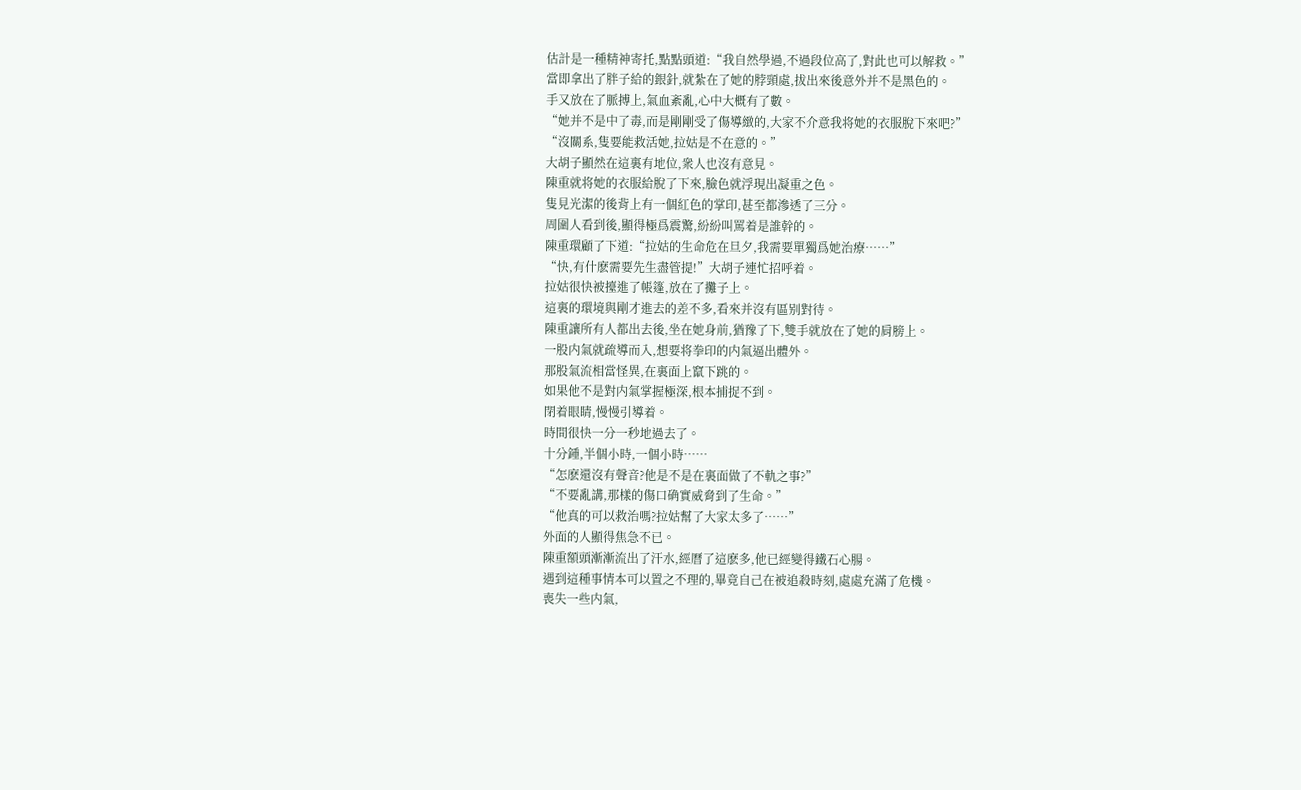估計是一種精神寄托,點點頭道:“我自然學過,不過段位高了,對此也可以解救。”
當即拿出了胖子給的銀針,就紮在了她的脖頸處,拔出來後意外并不是黑色的。
手又放在了脈搏上,氣血紊亂,心中大概有了數。
“她并不是中了毒,而是剛剛受了傷導緻的,大家不介意我将她的衣服脫下來吧?”
“沒關系,隻要能救活她,拉姑是不在意的。”
大胡子顯然在這裏有地位,衆人也沒有意見。
陳重就将她的衣服給脫了下來,臉色就浮現出凝重之色。
隻見光潔的後背上有一個紅色的掌印,甚至都滲透了三分。
周圍人看到後,顯得極爲震驚,紛紛叫罵着是誰幹的。
陳重環顧了下道:“拉姑的生命危在旦夕,我需要單獨爲她治療……”
“快,有什麽需要先生盡管提!”大胡子連忙招呼着。
拉姑很快被擡進了帳篷,放在了攤子上。
這裏的環境與剛才進去的差不多,看來并沒有區别對待。
陳重讓所有人都出去後,坐在她身前,猶豫了下,雙手就放在了她的肩膀上。
一股内氣就疏導而入,想要将拳印的内氣逼出體外。
那股氣流相當怪異,在裏面上竄下跳的。
如果他不是對内氣掌握極深,根本捕捉不到。
閉着眼睛,慢慢引導着。
時間很快一分一秒地過去了。
十分鍾,半個小時,一個小時……
“怎麽還沒有聲音?他是不是在裏面做了不軌之事?”
“不要亂講,那樣的傷口确實威脅到了生命。”
“他真的可以救治嗎?拉姑幫了大家太多了……”
外面的人顯得焦急不已。
陳重額頭漸漸流出了汗水,經曆了這麽多,他已經變得鐵石心腸。
遇到這種事情本可以置之不理的,畢竟自己在被追殺時刻,處處充滿了危機。
喪失一些内氣,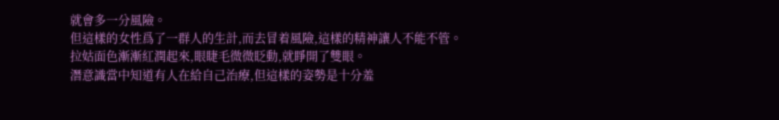就會多一分風險。
但這樣的女性爲了一群人的生計,而去冒着風險,這樣的精神讓人不能不管。
拉姑面色漸漸紅潤起來,眼睫毛微微眨動,就睜開了雙眼。
潛意識當中知道有人在給自己治療,但這樣的姿勢是十分羞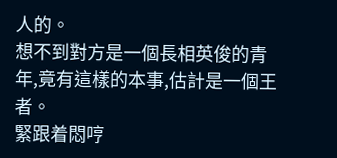人的。
想不到對方是一個長相英俊的青年,竟有這樣的本事,估計是一個王者。
緊跟着悶哼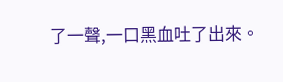了一聲,一口黑血吐了出來。